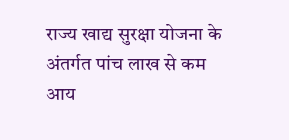राज्य खाद्य सुरक्षा योजना के अंतर्गत पांच लाख से कम आय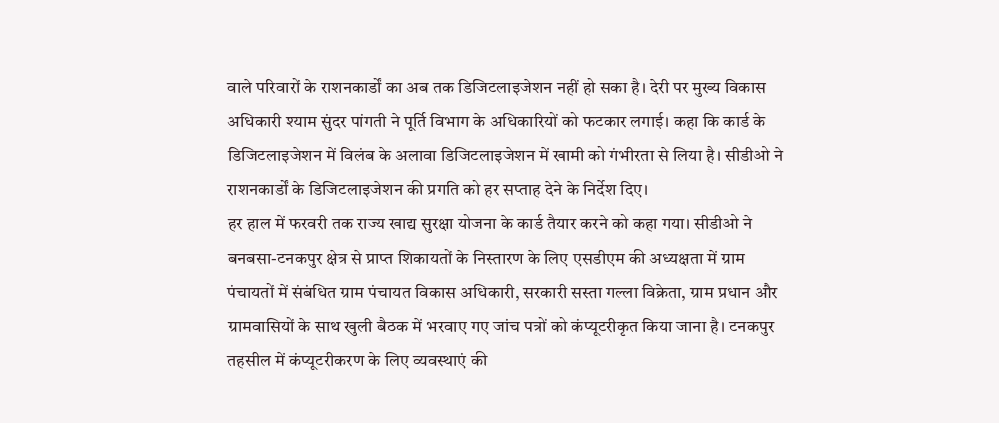वाले परिवारों के राशनकार्डों का अब तक डिजिटलाइजेशन नहीं हो सका है। देरी पर मुख्य विकास अधिकारी श्याम सुंदर पांगती ने पूर्ति विभाग के अधिकारियों को फटकार लगाई। कहा कि कार्ड के डिजिटलाइजेशन में विलंब के अलावा डिजिटलाइजेशन में खामी को गंभीरता से लिया है। सीडीओ ने राशनकार्डों के डिजिटलाइजेशन की प्रगति को हर सप्ताह देने के निर्देश दिए।
हर हाल में फरवरी तक राज्य खाद्य सुरक्षा योजना के कार्ड तैयार करने को कहा गया। सीडीओ ने बनबसा-टनकपुर क्षेत्र से प्राप्त शिकायतों के निस्तारण के लिए एसडीएम की अध्यक्षता में ग्राम पंचायतों में संबंधित ग्राम पंचायत विकास अधिकारी, सरकारी सस्ता गल्ला विक्रेता, ग्राम प्रधान और ग्रामवासियों के साथ खुली बैठक में भरवाए गए जांच पत्रों को कंप्यूटरीकृत किया जाना है। टनकपुर तहसील में कंप्यूटरीकरण के लिए व्यवस्थाएं की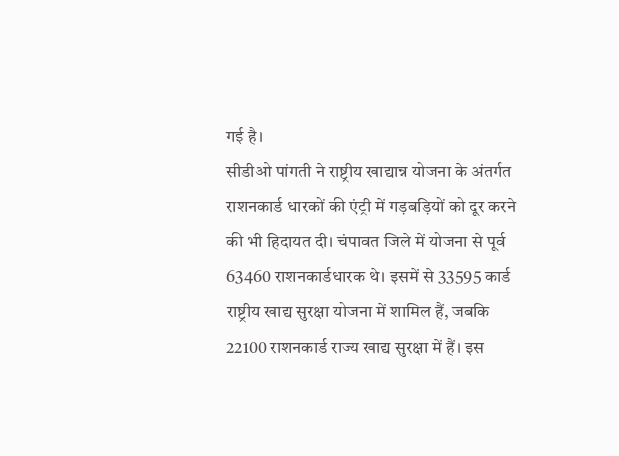गई है।
सीडीओ पांगती ने राष्ट्रीय खाद्यान्न योजना के अंतर्गत राशनकार्ड धारकों की एंट्री में गड़बड़ियों को दूर करने की भी हिदायत दी। चंपावत जिले में योजना से पूर्व 63460 राशनकार्डधारक थे। इसमें से 33595 कार्ड राष्ट्रीय खाद्य सुरक्षा योजना में शामिल हैं, जबकि 22100 राशनकार्ड राज्य खाद्य सुरक्षा में हैं। इस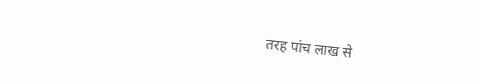तरह पांच लाख से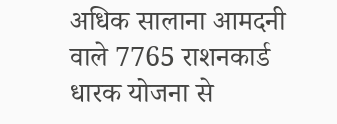अधिक सालाना आमदनी वाले 7765 राशनकार्ड धारक योजना से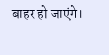बाहर हो जाएंगे।